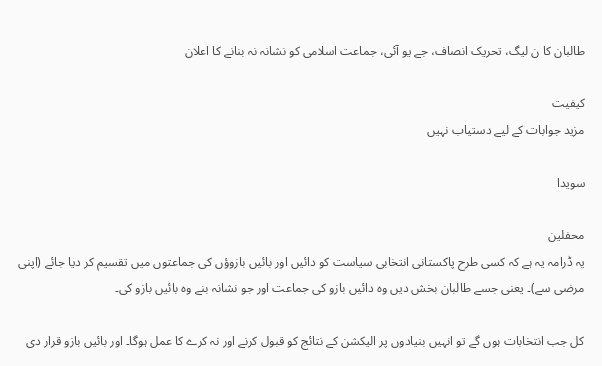طالبان کا ن لیگ، تحریک انصاف، جے یو آئی، جماعت اسلامی کو نشانہ نہ بنانے کا اعلان

کیفیت
مزید جوابات کے لیے دستیاب نہیں

سویدا

محفلین
یہ ڈرامہ یہ ہے کہ کسی طرح پاکستانی انتخابی سیاست کو دائیں اور بائیں بازوؤں کی جماعتوں میں تقسیم کر دیا جائے (اپنی مرضی سے)۔ یعنی جسے طالبان بخش دیں وہ دائیں بازو کی جماعت اور جو نشانہ بنے وہ بائیں بازو کی۔

کل جب انتخابات ہوں گے تو انہیں بنیادوں پر الیکشن کے نتائج کو قبول کرنے اور نہ کرے کا عمل ہوگا۔ اور بائیں بازو قرار دی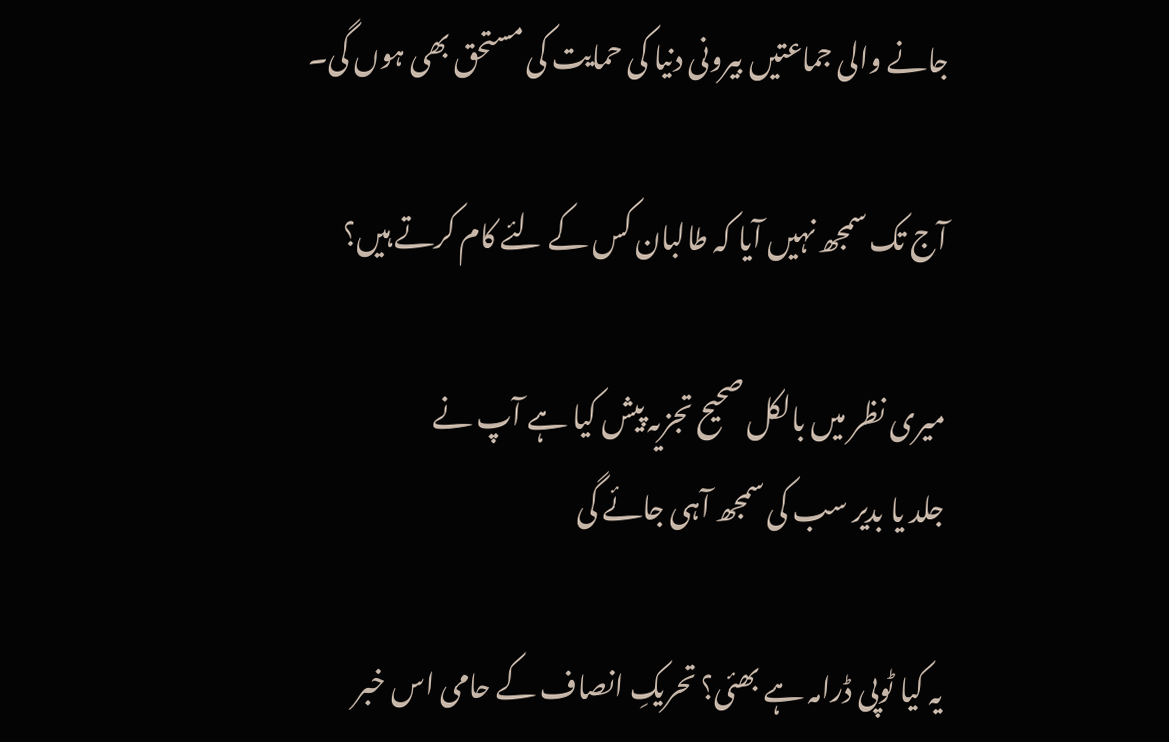جانے والی جماعتیں بیرونی دنیا کی حمایت کی مستحق بھی ہوں گی۔

آج تک سمجھ نہیں آیا کہ طالبان کس کے لئے کام کرتے ہیں؟

میری نظر میں بالکل صحیح تجزیہ پیش کیا ہے آپ نے
جلد یا بدیر سب کی سمجھ آہی جائے گی

یہ کیا ٹوپی ڈرامہ ہے بھئی؟ تحریکِ انصاف کے حامی اس خبر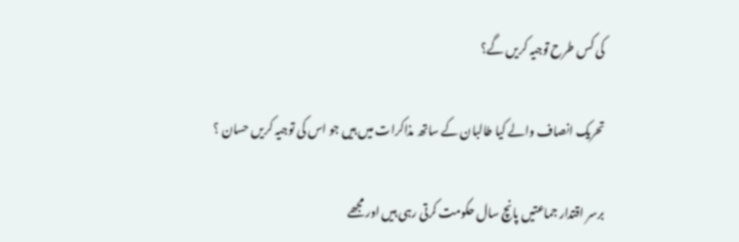کی کس طرح توجیہ کریں گے؟

تحریک انصاف والے کیا طالبان کے ساتھ مذاکرات میں ہیں جو اس کی توجیہ کریں حسان ؟

برسر اقتدار جماعتیں پانچ سال حکومت کرتی رہی ہیں اور مجھے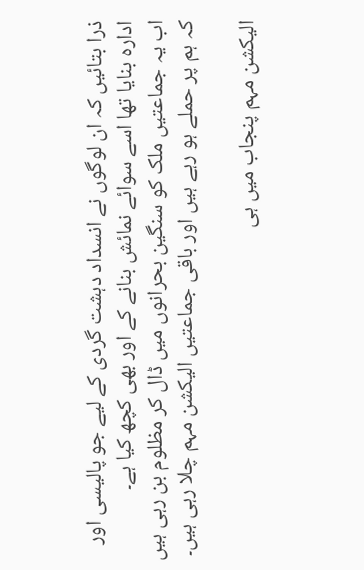ذرا بتائیں کہ ان لوگوں نے انسداد دہشت گردی کے لیے جو پالیسی اور ادارہ بنایا تھا اسے سوائے نمائش بنانے کے اور بھی کچھ کیا ہے۔
اب یہ جماعتیں ملک کو سنگین بحرانوں میں ڈال کر مظلوم بن رہی ہیں کہ ہم پر حملے ہو رہے ہیں اور باقی جماعتیں الیکشن مہم چلا رہی ہیں۔

الیکشن مہم پنجاب میں ہی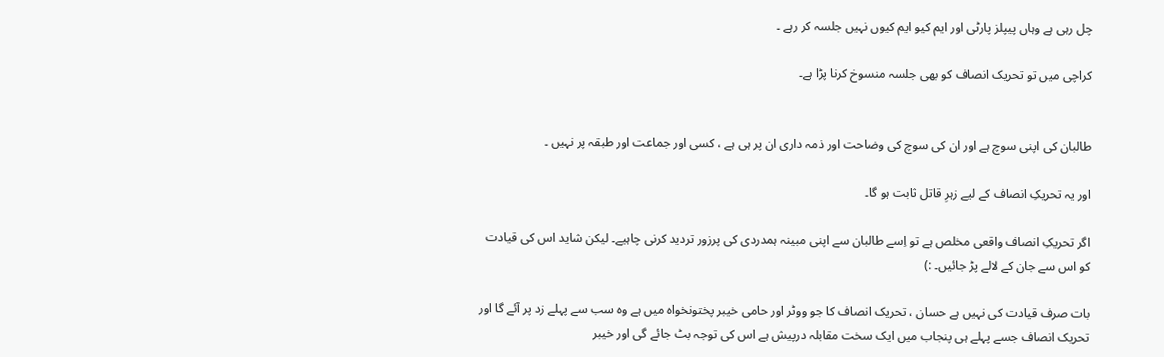چل رہی ہے وہاں پیپلز پارٹی اور ایم کیو ایم کیوں نہیں جلسہ کر رہے ۔

کراچی میں تو تحریک انصاف کو بھی جلسہ منسوخ کرنا پڑا ہے۔


طالبان کی اپنی سوچ ہے اور ان کی سوچ کی وضاحت اور ذمہ داری ان پر ہی ہے ، کسی اور جماعت اور طبقہ پر نہیں ۔

اور یہ تحریکِ انصاف کے لیے زہرِ قاتل ثابت ہو گا۔

اگر تحریکِ انصاف واقعی مخلص ہے تو اِسے طالبان سے اپنی مبینہ ہمدردی کی پرزور تردید کرنی چاہیے۔ لیکن شاید اس کی قیادت کو اس سے جان کے لالے پڑ جائیں۔ :)

بات صرف قیادت کی نہیں ہے حسان ، تحریک انصاف کا جو ووٹر اور حامی خیبر پختونخواہ میں ہے وہ سب سے پہلے زد پر آئے گا اور تحریک انصاف جسے پہلے ہی پنجاب میں ایک سخت مقابلہ درپیش ہے اس کی توجہ بٹ جائے گی اور خیبر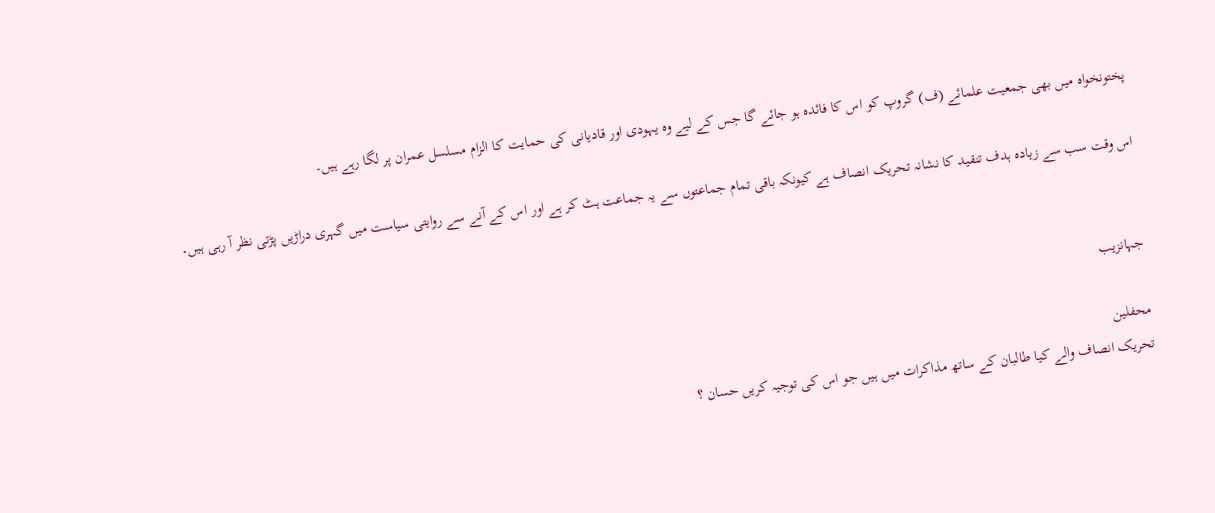پختونخواہ میں بھی جمعیت علمائے (ف) گروپ کو اس کا فائدہ ہو جائے گا جس کے لیے وہ یہودی اور قادیانی کی حمایت کا الزام مسلسل عمران پر لگا رہے ہیں۔

اس وقت سب سے زیادہ ہدف تنقید کا نشانہ تحریک انصاف ہے کیونکہ باقی تمام جماعتوں سے یہ جماعت ہٹ کر ہے اور اس کے آنے سے روایتی سیاست میں گہری دراڑیں پڑتی نظر آ رہی ہیں۔


جہانزیب

محفلین
تحریک انصاف والے کیا طالبان کے ساتھ مذاکرات میں ہیں جو اس کی توجیہ کریں حسان ؟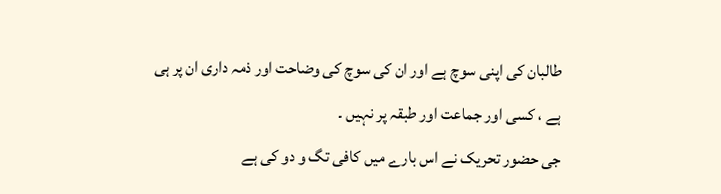طالبان کی اپنی سوچ ہے اور ان کی سوچ کی وضاحت اور ذمہ داری ان پر ہی ہے ، کسی اور جماعت اور طبقہ پر نہیں ۔
جی حضور تحریک نے اس بارے میں کافی تگ و دو کی ہے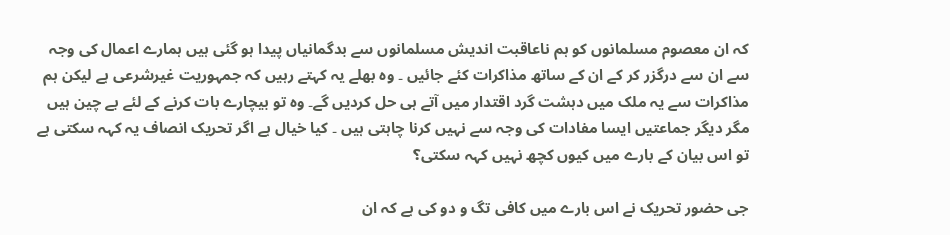کہ ان معصوم مسلمانوں کو ہم ناعاقبت اندیش مسلمانوں سے بدگمانیاں پیدا ہو گئی ہیں ہمارے اعمال کی وجہ سے ان سے درگزر کر کے ان کے ساتھ مذاکرات کئے جائیں ۔ وہ بھلے یہ کہتے رہیں کہ جمہوریت غیرشرعی ہے لیکن ہم مذاکرات سے یہ ملک میں دہشت گرد اقتدار میں آتے ہی حل کردیں گے۔ وہ تو بیچارے بات کرنے کے لئے بے چین ہیں مگر دیگر جماعتیں ایسا مفادات کی وجہ سے نہیں کرنا چاہتی ہیں ۔ کیا خیال ہے اگر تحریک انصاف یہ کہہ سکتی ہے تو اس بیان کے بارے میں کیوں کچھ نہیں کہہ سکتی؟

جی حضور تحریک نے اس بارے میں کافی تگ و دو کی ہے کہ ان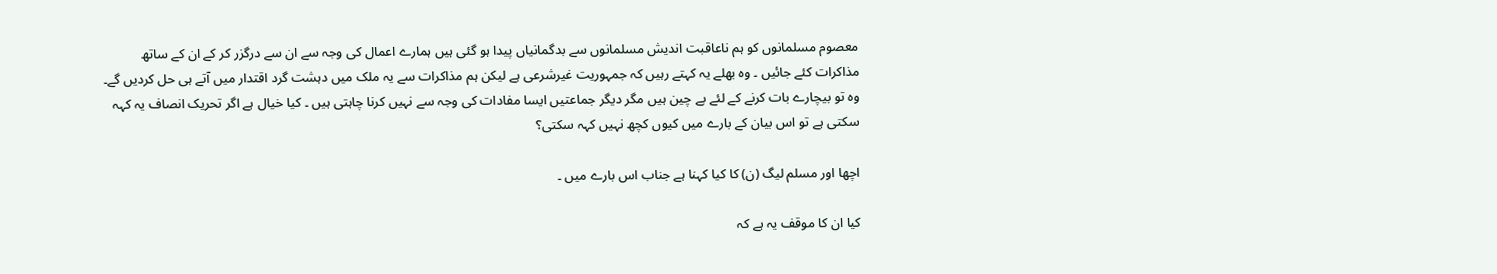معصوم مسلمانوں کو ہم ناعاقبت اندیش مسلمانوں سے بدگمانیاں پیدا ہو گئی ہیں ہمارے اعمال کی وجہ سے ان سے درگزر کر کے ان کے ساتھ مذاکرات کئے جائیں ۔ وہ بھلے یہ کہتے رہیں کہ جمہوریت غیرشرعی ہے لیکن ہم مذاکرات سے یہ ملک میں دہشت گرد اقتدار میں آتے ہی حل کردیں گے۔ وہ تو بیچارے بات کرنے کے لئے بے چین ہیں مگر دیگر جماعتیں ایسا مفادات کی وجہ سے نہیں کرنا چاہتی ہیں ۔ کیا خیال ہے اگر تحریک انصاف یہ کہہ سکتی ہے تو اس بیان کے بارے میں کیوں کچھ نہیں کہہ سکتی؟

اچھا اور مسلم لیگ (ن) کا کیا کہنا ہے جناب اس بارے میں ۔

کیا ان کا موقف یہ ہے کہ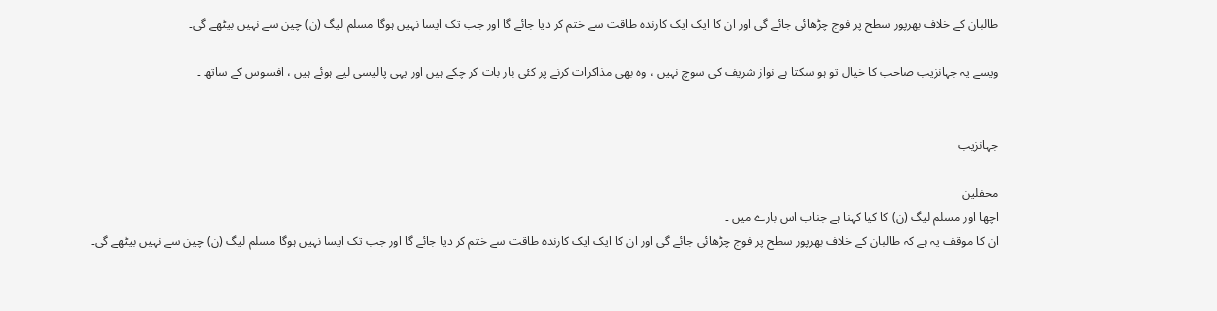طالبان کے خلاف بھرپور سطح پر فوج چڑھائی جائے گی اور ان کا ایک ایک کارندہ طاقت سے ختم کر دیا جائے گا اور جب تک ایسا نہیں ہوگا مسلم لیگ (ن) چین سے نہیں بیٹھے گی۔

ویسے یہ جہانزیب صاحب کا خیال تو ہو سکتا ہے نواز شریف کی سوچ نہیں ، وہ بھی مذاکرات کرنے پر کئی بار بات کر چکے ہیں اور یہی پالیسی لیے ہوئے ہیں ، افسوس کے ساتھ ۔


جہانزیب

محفلین
اچھا اور مسلم لیگ (ن) کا کیا کہنا ہے جناب اس بارے میں ۔
ان کا موقف یہ ہے کہ طالبان کے خلاف بھرپور سطح پر فوج چڑھائی جائے گی اور ان کا ایک ایک کارندہ طاقت سے ختم کر دیا جائے گا اور جب تک ایسا نہیں ہوگا مسلم لیگ (ن) چین سے نہیں بیٹھے گی۔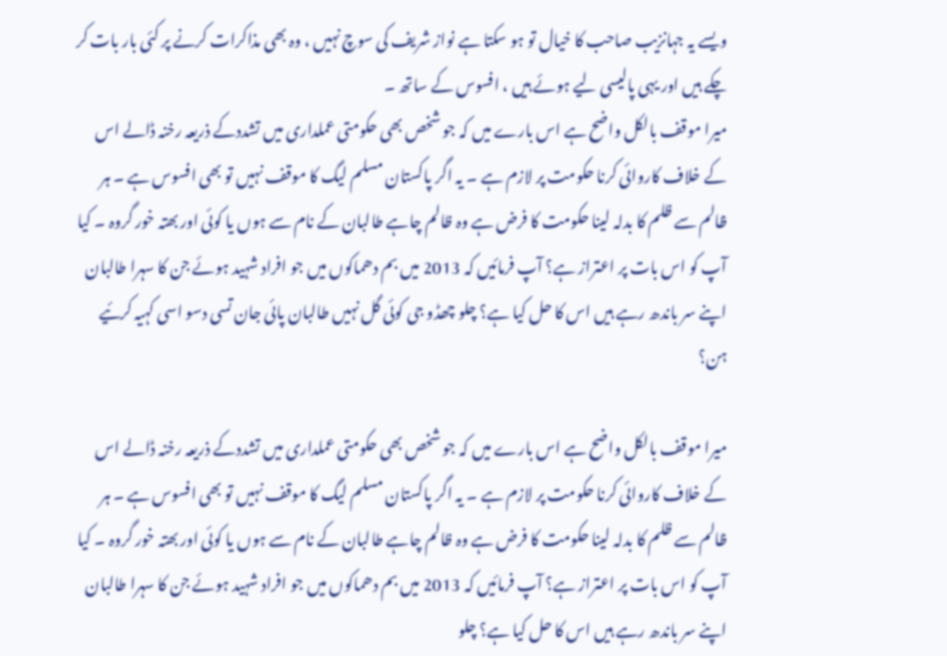ویسے یہ جہانزیب صاحب کا خیال تو ہو سکتا ہے نواز شریف کی سوچ نہیں ، وہ بھی مذاکرات کرنے پر کئی بار بات کر چکے ہیں اور یہی پالیسی لیے ہوئے ہیں ، افسوس کے ساتھ ۔
میرا موقف بالکل واضح ہے اس بارے میں کہ جو شخص بھی حکومتی عملداری میں تشددکے ذریعہ رخنہ ڈالے اس کے خلاف کاروائی کرنا حکومت پر لازم ہے ۔ یہ اگر پاکستان مسلم لیگ کا موقف نہیں تو بھی افسوس ہے ۔ ہر ظالم سے ظلم کا بدلہ لینا حکومت کا فرض ہے وہ ظالم چاہے طالبان کے نام سے ہوں یا کوئی اور بھتہ خور گروہ ۔ کیا آپ کو اس بات پر اعتراز ہے؟ آپ فرمائیں کہ 2013 میں بم دھماکوں میں جو افراد شہید ہوئے جن کا سہرا طالبان اپنے سر باندھ رہے ہیں اس کا حل کیا ہے؟ چلو چھڈو جی کوئی گل نہیں طالبان پائی جان تسی دسو اسی کہیہ کرئیے ہن؟

میرا موقف بالکل واضح ہے اس بارے میں کہ جو شخص بھی حکومتی عملداری میں تشددکے ذریعہ رخنہ ڈالے اس کے خلاف کاروائی کرنا حکومت پر لازم ہے ۔ یہ اگر پاکستان مسلم لیگ کا موقف نہیں تو بھی افسوس ہے ۔ ہر ظالم سے ظلم کا بدلہ لینا حکومت کا فرض ہے وہ ظالم چاہے طالبان کے نام سے ہوں یا کوئی اور بھتہ خور گروہ ۔ کیا آپ کو اس بات پر اعتراز ہے؟ آپ فرمائیں کہ 2013 میں بم دھماکوں میں جو افراد شہید ہوئے جن کا سہرا طالبان اپنے سر باندھ رہے ہیں اس کا حل کیا ہے؟ چلو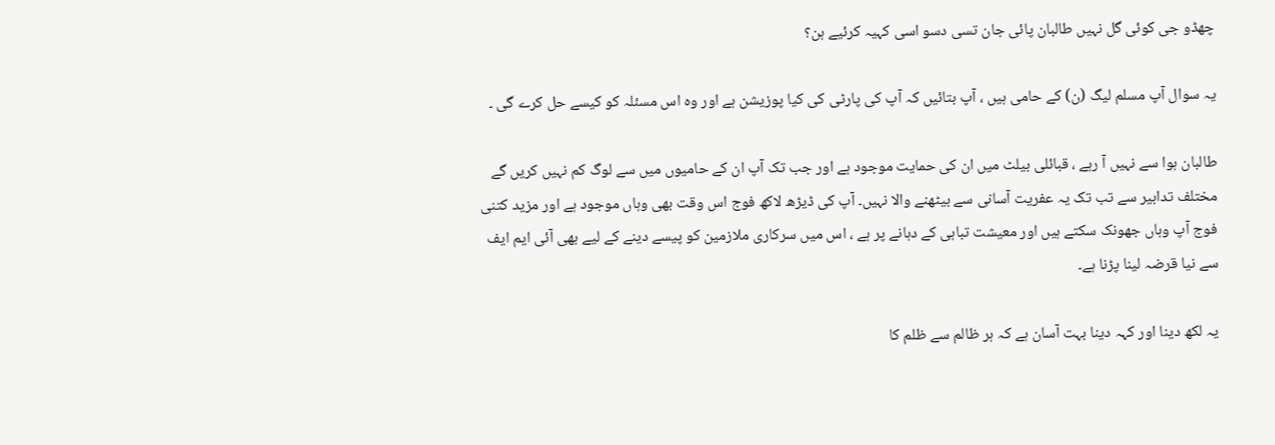چھڈو جی کوئی گل نہیں طالبان پائی جان تسی دسو اسی کہیہ کرئیے ہن؟

یہ سوال آپ مسلم لیگ (ن) کے حامی ہیں ، آپ بتائیں کہ آپ کی پارٹی کی کیا پوزیشن ہے اور وہ اس مسئلہ کو کیسے حل کرے گی ۔

طالبان ہوا سے نہیں آ رہے ، قبائلی بیلٹ میں ان کی حمایت موجود ہے اور جب تک آپ ان کے حامیوں میں سے لوگ کم نہیں کریں گے مختلف تدابیر سے تب تک یہ عفریت آسانی سے بیٹھنے والا نہیں۔ آپ کی ڈیڑھ لاکھ فوج اس وقت بھی وہاں موجود ہے اور مزید کتنی فوج آپ وہاں جھونک سکتے ہیں اور معیشت تباہی کے دہانے پر ہے ، اس میں سرکاری ملازمین کو پیسے دینے کے لیے بھی آئی ایم ایف سے نیا قرضہ لینا پڑنا ہے۔

یہ لکھ دینا اور کہہ دینا بہت آسان ہے کہ ہر ظالم سے ظلم کا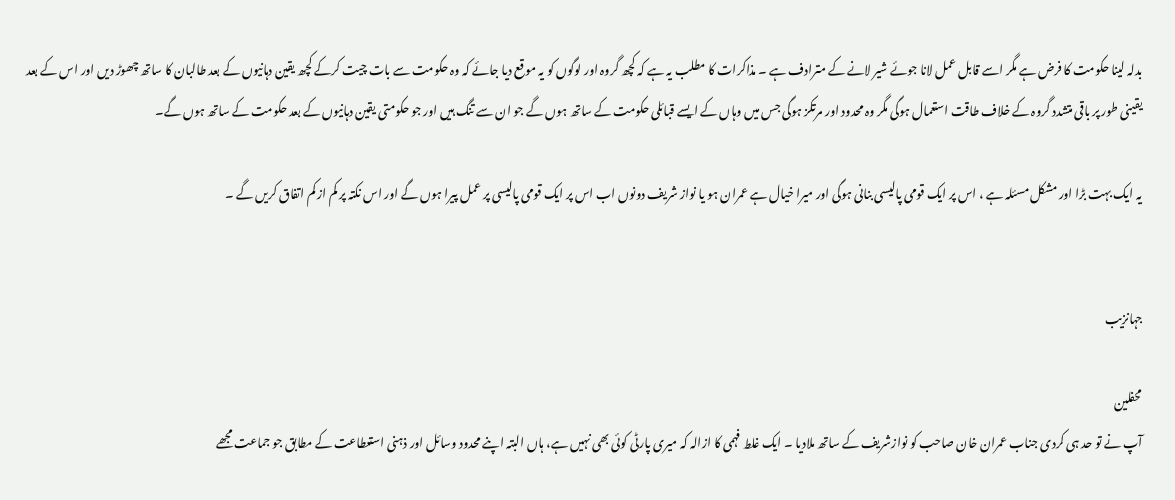بدلہ لینا حکومت کا فرض ہے مگر اسے قابل عمل لانا جوئے شیر لانے کے مترادف ہے ۔ مذاکرات کا مطلب یہ ہے کہ کچھ گروہ اور لوگوں کو یہ موقع دیا جائے کہ وہ حکومت سے بات چیت کرکے کچھ یقین دہانیوں کے بعد طالبان کا ساتھ چھوڑ دیں اور اس کے بعد یقینی طور پر باقی متشدد گروہ کے خلاف طاقت استعمال ہوگی مگر وہ محدود اور مرتکز ہوگی جس میں وہاں کے ایسے قبائلی حکومت کے ساتھ ہوں گے جو ان سے تنگ ہیں اور جو حکومتی یقین دہانیوں کے بعد حکومت کے ساتھ ہوں گے۔

یہ ایک بہت بڑا اور مشکل مسئلہ ہے ، اس پر ایک قومی پالیسی بنانی ہوگی اور میرا خیال ہے عمران ہو یا نواز شریف دونوں اب اس پر ایک قومی پالیسی پر عمل پیرا ہوں گے اور اس نکتہ پر کم از کم اتفاق کریں گے ۔


جہانزیب

محفلین
آپ نے تو حد ہی کردی جناب عمران خان صاحب کو نوازشریف کے ساتھ ملادیا ۔ ایک غلط فہمی کا ازالہ کہ میری پارٹی کوئی بھی نہیں ہے، ہاں البتہ اپنے محدود وسائل اور ذہنی استعطاعت کے مطابق جو جماعت مجھے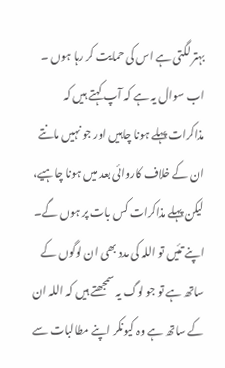بہتر لگتی ہے اس کی حمایت کر رہا ہوں ۔
اب سوال یہ ہے کہ آپ کہتے ہیں کہ مذاکرات پہلے ہونا چاہیں اور جو نہیں مانتے ان کے خلاف کاروائی بعد میں ہونا چاہیے، لیکن پہلے مذاکرات کس بات پر ہوں گے۔ اپنے تئیں تو اللہ کی مدد بھی ان لوگوں کے ساتھ ہے تو جو لوگ یہ سمجھتے ہیں کہ اللہ ان کے ساتھ ہے وہ کیونکر اپنے مطالبات سے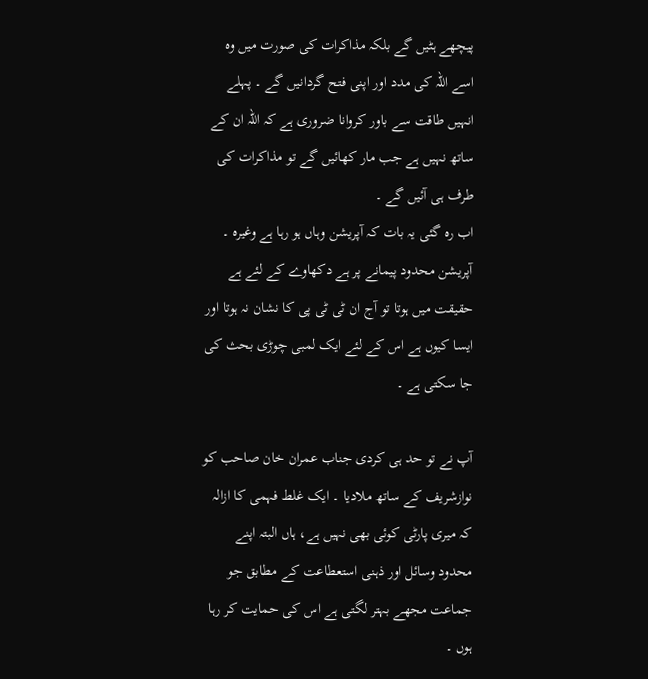پیچھے ہٹیں گے بلکہ مذاکرات کی صورت میں وہ اسے اللہ کی مدد اور اپنی فتح گردانیں گے ۔ پہلے انہیں طاقت سے باور کروانا ضروری ہے کہ اللہ ان کے ساتھ نہیں ہے جب مار کھائیں گے تو مذاکرات کی طرف ہی آئیں گے ۔
اب رہ گئی یہ بات کہ آپریشن وہاں ہو رہا ہے وغیرہ ۔ آپریشن محدود پیمانے پر ہے دکھاوے کے لئے ہے حقیقت میں ہوتا تو آج ان ٹی ٹی پی کا نشان نہ ہوتا اور ایسا کیوں ہے اس کے لئے ایک لمبی چوڑی بحث کی جا سکتی ہے ۔

آپ نے تو حد ہی کردی جناب عمران خان صاحب کو نوازشریف کے ساتھ ملادیا ۔ ایک غلط فہمی کا ازالہ کہ میری پارٹی کوئی بھی نہیں ہے، ہاں البتہ اپنے محدود وسائل اور ذہنی استعطاعت کے مطابق جو جماعت مجھے بہتر لگتی ہے اس کی حمایت کر رہا ہوں ۔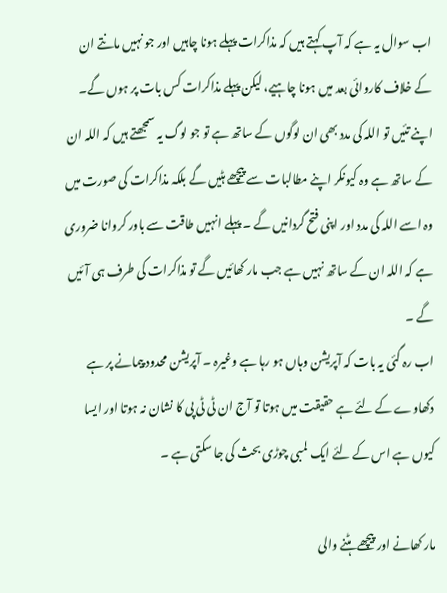اب سوال یہ ہے کہ آپ کہتے ہیں کہ مذاکرات پہلے ہونا چاہیں اور جو نہیں مانتے ان کے خلاف کاروائی بعد میں ہونا چاہیے، لیکن پہلے مذاکرات کس بات پر ہوں گے۔ اپنے تئیں تو اللہ کی مدد بھی ان لوگوں کے ساتھ ہے تو جو لوگ یہ سمجھتے ہیں کہ اللہ ان کے ساتھ ہے وہ کیونکر اپنے مطالبات سے پیچھے ہٹیں گے بلکہ مذاکرات کی صورت میں وہ اسے اللہ کی مدد اور اپنی فتح گردانیں گے ۔ پہلے انہیں طاقت سے باور کروانا ضروری ہے کہ اللہ ان کے ساتھ نہیں ہے جب مار کھائیں گے تو مذاکرات کی طرف ہی آئیں گے ۔
اب رہ گئی یہ بات کہ آپریشن وہاں ہو رہا ہے وغیرہ ۔ آپریشن محدود پیمانے پر ہے دکھاوے کے لئے ہے حقیقت میں ہوتا تو آج ان ٹی ٹی پی کا نشان نہ ہوتا اور ایسا کیوں ہے اس کے لئے ایک لمبی چوڑی بحث کی جا سکتی ہے ۔

مار کھانے اور پیچھے ہٹنے والی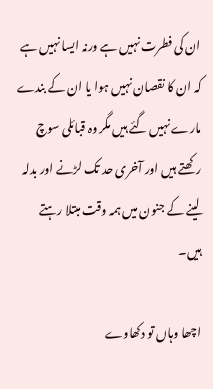ان کی فطرت نہیں ہے ورنہ ایسا نہیں ہے کہ ان کا نقصان نہیں ہوا یا ان کے بندے مارے نہیں گئے ہیں مگر وہ قبائلی سوچ رکھتے ہیں اور آخری حد تک لڑنے اور بدلہ لینے کے جنون میں ہمہ وقت مبتلا رہتے ہیں۔

اچھا وہاں تو دکھاوے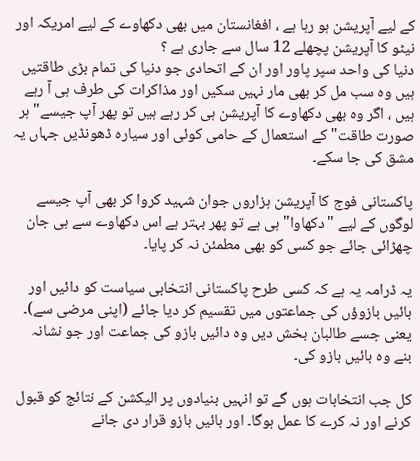کے لیے آپریشن ہو رہا ہے ، افغانستان میں بھی دکھاوے کے لیے امریکہ اور نیٹو کا آپریشن پچھلے 12 سال سے جاری ہے ؟
دنیا کی واحد سپر پاور اور ان کے اتحادی جو دنیا کی تمام بڑی طاقتیں ہیں وہ سب مل کر بھی مار نہیں سکیں اور مذاکرات کی طرف ہی آ رہے ہیں ، اگر وہ بھی دکھاوے کا آپریشن ہی کر رہے ہیں تو پھر آپ جیسے" ہر صورت طاقت" کے استعمال کے حامی کوئی اور سیارہ ڈھونڈیں جہاں یہ مشق کی جا سکے۔

پاکستانی فوج کا آپریشن ہزاروں جوان شہید کروا کر بھی آپ جیسے لوگوں کے لیے "دکھاوا" ہی ہے تو پھر بہتر ہے اس دکھاوے سے ہی جان چھڑائی جائے جو کسی کو بھی مطمئن نہ کر پایا۔

یہ ڈرامہ یہ ہے کہ کسی طرح پاکستانی انتخابی سیاست کو دائیں اور بائیں بازوؤں کی جماعتوں میں تقسیم کر دیا جائے (اپنی مرضی سے)۔ یعنی جسے طالبان بخش دیں وہ دائیں بازو کی جماعت اور جو نشانہ بنے وہ بائیں بازو کی۔

کل جب انتخابات ہوں گے تو انہیں بنیادوں پر الیکشن کے نتائج کو قبول کرنے اور نہ کرے کا عمل ہوگا۔ اور بائیں بازو قرار دی جانے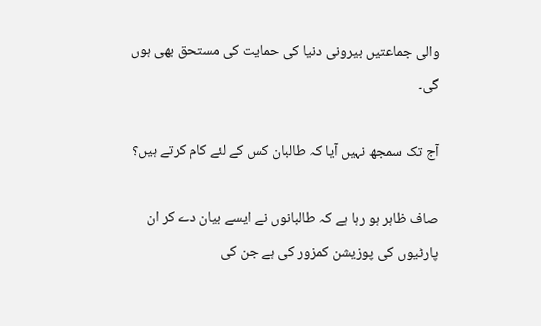والی جماعتیں بیرونی دنیا کی حمایت کی مستحق بھی ہوں گی۔

آج تک سمجھ نہیں آیا کہ طالبان کس کے لئے کام کرتے ہیں؟

صاف ظاہر ہو رہا ہے کہ طالبانوں نے ایسے بیان دے کر ان پارٹیوں کی پوزیشن کمزور کی ہے جن کی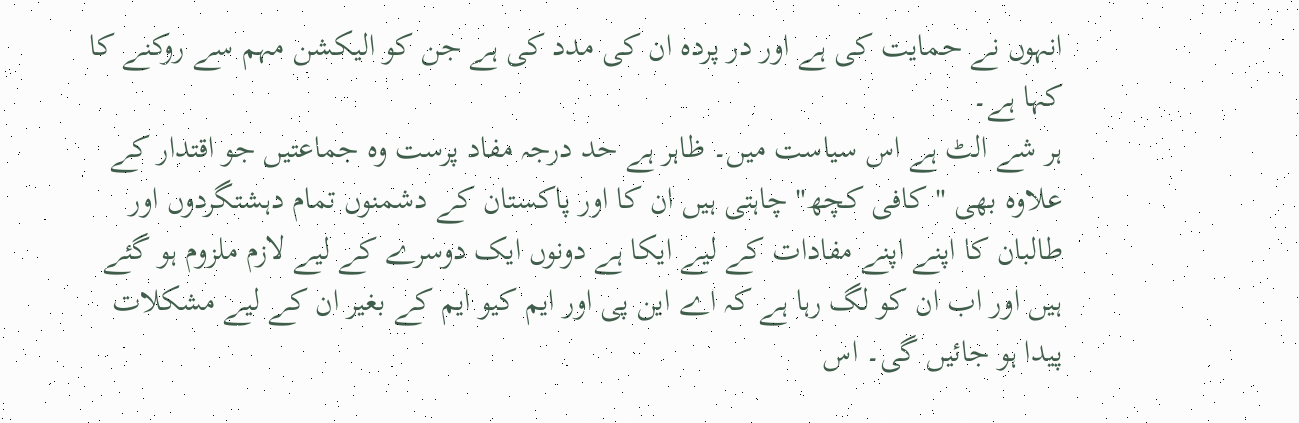انہوں نے حمایت کی ہے اور در پردہ ان کی مدد کی ہے جن کو الیکشن مہم سے روکنے کا کہا ہے۔
ہر شے الٹ ہے اس سیاست میں۔ ظاہر ہے حد درجہ مفاد پرست وہ جماعتیں جو اقتدار کے علاوہ بھی "کافی کچھ" چاہتی ہیں ان کا اور پاکستان کے دشمنوں تمام دہشتگردوں اور طالبان کا اپنے اپنے مفادات کے لیے ایکا ہے دونوں ایک دوسرے کے لیے لازم ملزوم ہو گئے ہیں اور اب ان کو لگ رہا ہے کہ اے این پی اور ایم کیو ایم کے بغیر ان کے لیے مشکلات پیدا ہو جائیں گی۔ اس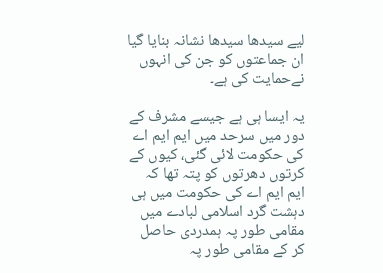لیے سیدھا سیدھا نشانہ بنایا گیا ان جماعتوں کو جن کی انہوں نےحمایت کی ہے۔

یہ ایسا ہی ہے جیسے مشرف کے دور میں سرحد میں ایم ایم اے کی حکومت لائی گئی، کیوں کے کرتوں دھرتوں کو پتہ تھا کہ ایم ایم اے کی حکومت میں ہی دہشت گرد اسلامی لبادے میں مقامی طور پہ ہمدردی حاصل کر کے مقامی طور پہ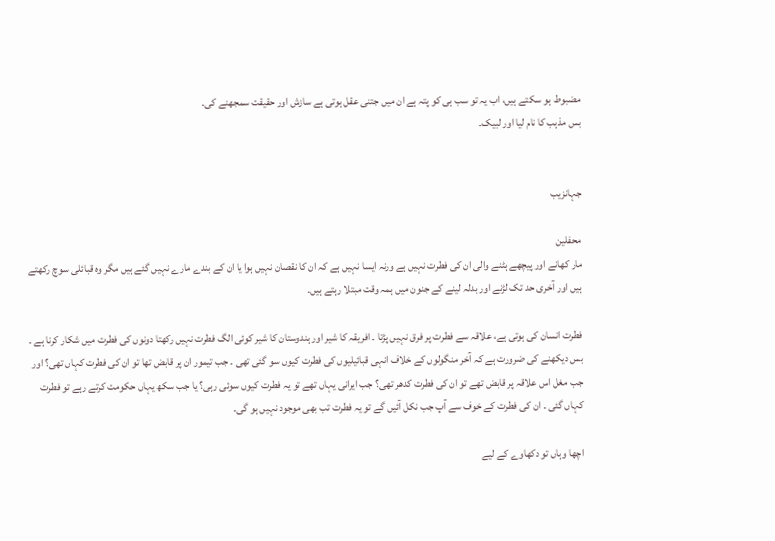مضبوط ہو سکتے ہیں، اب یہ تو سب ہی کو پتہ ہے ان میں جتنی عقل ہوتی ہے سازش اور حقیقت سمجھنے کی۔
بس مذہب کا نام لیا اور لبیک۔


جہانزیب

محفلین
مار کھانے اور پیچھے ہٹنے والی ان کی فطرت نہیں ہے ورنہ ایسا نہیں ہے کہ ان کا نقصان نہیں ہوا یا ان کے بندے مارے نہیں گئے ہیں مگر وہ قبائلی سوچ رکھتے ہیں اور آخری حد تک لڑنے اور بدلہ لینے کے جنون میں ہمہ وقت مبتلا رہتے ہیں۔

فطرت انسان کی ہوتی ہے، علاقہ سے فطرت پر فرق نہیں پڑتا ۔ افریقہ کا شیر اور ہندوستان کا شیر کوئی الگ فطرت نہیں رکھتا دونوں کی فطرت میں شکار کرنا ہے ۔ بس دیکھنے کی ضرورت ہے کہ آخر منگولوں کے خلاف انہی قبائیلیوں کی فطرت کیوں سو گئی تھی ۔ جب تیمور ان پر قابض تھا تو ان کی فطرت کہاں تھی؟ اور جب مغل اس علاقہ پر قابض تھے تو ان کی فطرت کدھر تھی؟ جب ایرانی یہاں تھے تو یہ فطرت کیوں سوئی رہی؟ یا جب سکھ یہاں حکومت کرتے رہے تو فطرت کہاں گئی ۔ ان کی فطرت کے خوف سے آپ جب نکل آئیں گے تو یہ فطرت تب بھی موجود نہیں ہو گی۔

اچھا وہاں تو دکھاوے کے لیے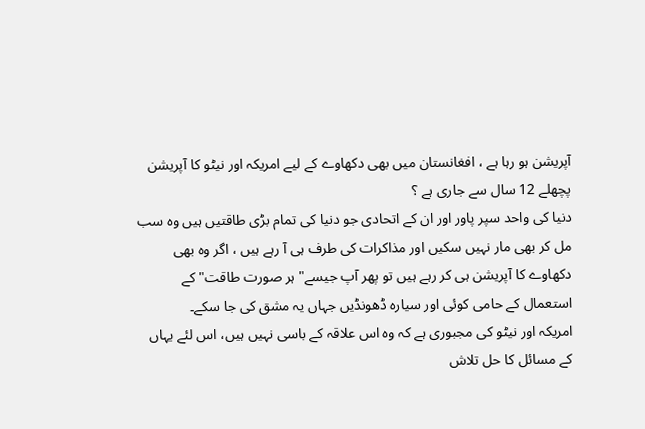آپریشن ہو رہا ہے ، افغانستان میں بھی دکھاوے کے لیے امریکہ اور نیٹو کا آپریشن پچھلے 12 سال سے جاری ہے ؟
دنیا کی واحد سپر پاور اور ان کے اتحادی جو دنیا کی تمام بڑی طاقتیں ہیں وہ سب مل کر بھی مار نہیں سکیں اور مذاکرات کی طرف ہی آ رہے ہیں ، اگر وہ بھی دکھاوے کا آپریشن ہی کر رہے ہیں تو پھر آپ جیسے" ہر صورت طاقت" کے استعمال کے حامی کوئی اور سیارہ ڈھونڈیں جہاں یہ مشق کی جا سکے۔
امریکہ اور نیٹو کی مجبوری ہے کہ وہ اس علاقہ کے باسی نہیں ہیں، اس لئے یہاں کے مسائل کا حل تلاش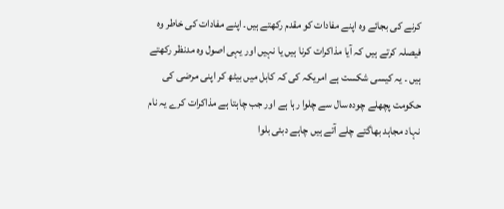کرنے کی بجائے وہ اپنے مفادات کو مقدم رکھتے ہیں۔ اپنے مفادات کی خاطر وہ فیصلہ کرتے ہیں کہ آیا مذاکرات کرنا ہیں یا نہیں اور یہی اصول وہ مدنظر رکھتے ہیں ۔ یہ کیسی شکست ہے امریکہ کی کہ کابل میں بیٹھ کر اپنی مرضی کی حکومت پچھلے چودہ سال سے چلوا رہا ہے اور جب چاہتا ہے مذاکرات کرے یہ نام نہاد مجاہد بھاگتے چلے آتے ہیں چاہے دبئی بلوا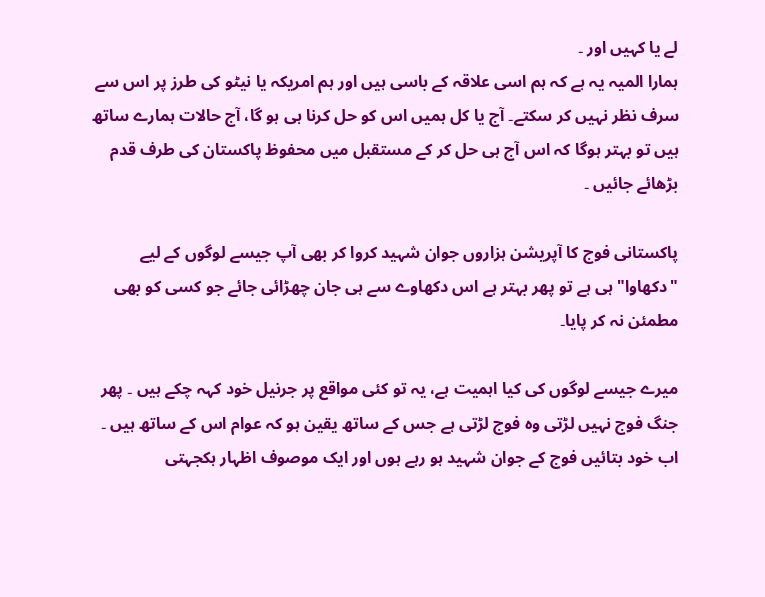لے یا کہیں اور ۔
ہمارا المیہ یہ ہے کہ ہم اسی علاقہ کے باسی ہیں اور ہم امریکہ یا نیٹو کی طرز پر اس سے سرف نظر نہیں کر سکتے۔ آج یا کل ہمیں اس کو حل کرنا ہی ہو گا، آج حالات ہمارے ساتھ ہیں تو بہتر ہوگا کہ اس آج ہی حل کر کے مستقبل میں محفوظ پاکستان کی طرف قدم بڑھائے جائیں ۔

پاکستانی فوج کا آپریشن ہزاروں جوان شہید کروا کر بھی آپ جیسے لوگوں کے لیے "دکھاوا" ہی ہے تو پھر بہتر ہے اس دکھاوے سے ہی جان چھڑائی جائے جو کسی کو بھی مطمئن نہ کر پایا۔

میرے جیسے لوگوں کی کیا اہمیت ہے، یہ تو کئی مواقع پر جرنیل خود کہہ چکے ہیں ۔ پھر جنگ فوج نہیں لڑتی وہ فوج لڑتی ہے جس کے ساتھ یقین ہو کہ عوام اس کے ساتھ ہیں ۔ اب خود بتائیں فوج کے جوان شہید ہو رہے ہوں اور ایک موصوف اظہار ہکجہتی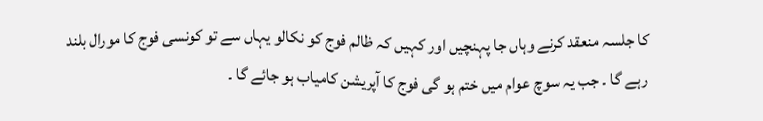کا جلسہ منعقد کرنے وہاں جا پہنچیں اور کہیں کہ ظالم فوج کو نکالو یہاں سے تو کونسی فوج کا مورال بلند رہے گا ۔ جب یہ سوچ عوام میں ختم ہو گی فوج کا آپریشن کامیاب ہو جائے گا ۔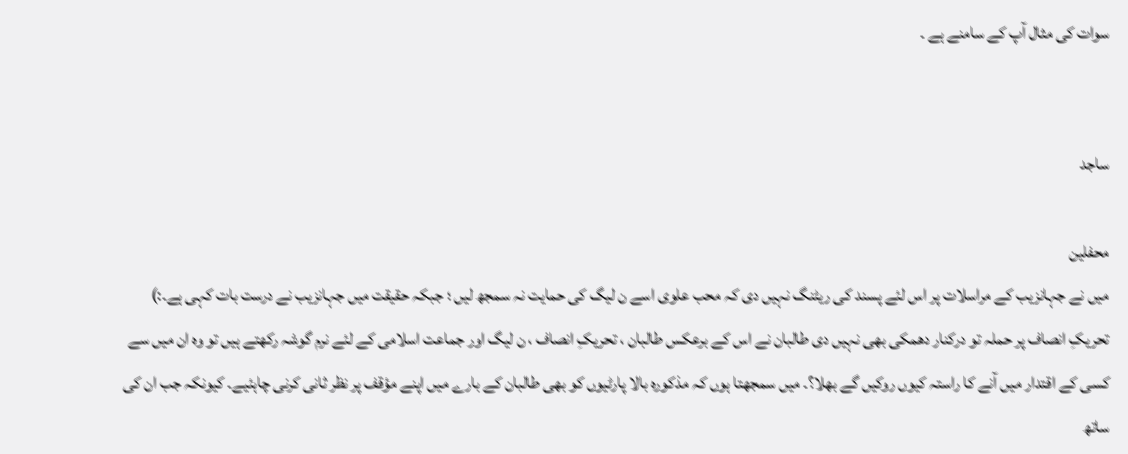سوات کی مثال آپ کے سامنے ہے ۔


ساجد

محفلین
میں نے جہانزیب کے مراسلات پر اس لئے پسند کی ریٹنگ نہیں دی کہ محب علوی اسے ن لیگ کی حمایت نہ سمجھ لیں ؛ جبکہ حقیقت میں جہانزیب نے درست بات کہی ہے۔:)
تحریکِ انصاف پر حملہ تو درکنار دھمکی بھی نہیں دی طالبان نے اس کے برعکس طالبان ، تحریکِ انصاف ، ن لیگ اور جماعت اسلامی کے لئے نرم گوشہ رکھتے ہیں تو وہ ان میں سے کسی کے اقتدار میں آنے کا راستہ کیوں روکیں گے بھلا؟۔ میں سمجھتا ہوں کہ مذکورہ بالا پارٹیوں کو بھی طالبان کے بارے میں اپنے مؤقف پر نظر ثانی کرنی چاہئیے۔ کیونکہ جب ان کی ساتھ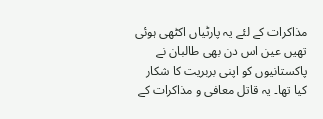مذاکرات کے لئے یہ پارٹیاں اکٹھی ہوئی تھیں عین اس دن بھی طالبان نے پاکستانیوں کو اپنی بربریت کا شکار کیا تھا۔ یہ قاتل معافی و مذاکرات کے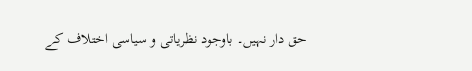حق دار نہیں۔ باوجود نظریاتی و سیاسی اختلاف کے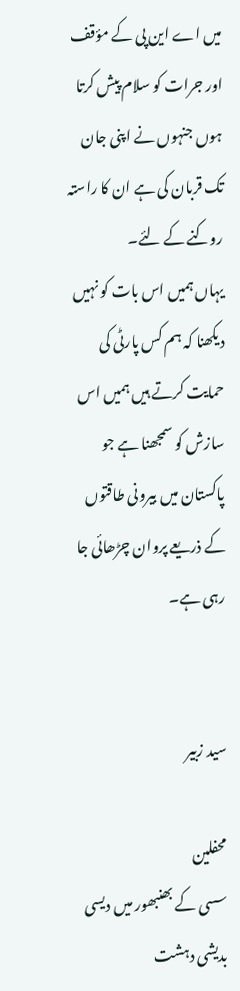میں اے این پی کے مؤقف اور جرات کو سلام پیش کرتا ہوں جنہوں نے اپنی جان تک قربان کی ہے ان کا راستہ روکنے کے لئے۔
یہاں ہمیں اس بات کو نہیں دیکھنا کہ ہم کس پارٹی کی حمایت کرتے ہیں ہمیں اس سازش کو سمجھنا ہے جو پاکستان میں بیرونی طاقتوں کے ذریعے پروان چڑھائی جا رہی ہے۔


سید زبیر

محفلین
سسی کے بھنبھور میں دیسی بدیشی دہشت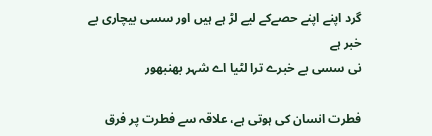گرد اپنے اپنے حصےکے لیے لڑ ہے ہیں اور سسی بیچاری بے خبر ہے
نی سسی بے خبرے ترا لٹیا اے شہر بھنبھور

فطرت انسان کی ہوتی ہے، علاقہ سے فطرت پر فرق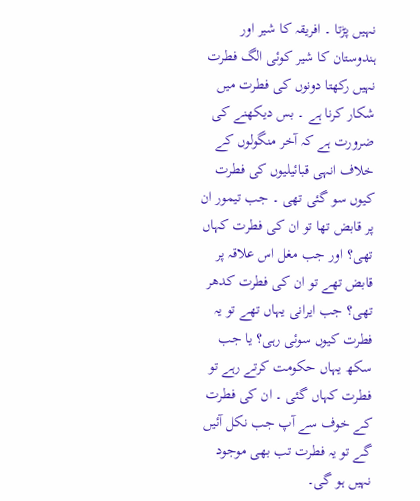نہیں پڑتا ۔ افریقہ کا شیر اور ہندوستان کا شیر کوئی الگ فطرت نہیں رکھتا دونوں کی فطرت میں شکار کرنا ہے ۔ بس دیکھنے کی ضرورت ہے کہ آخر منگولوں کے خلاف انہی قبائیلیوں کی فطرت کیوں سو گئی تھی ۔ جب تیمور ان پر قابض تھا تو ان کی فطرت کہاں تھی؟ اور جب مغل اس علاقہ پر قابض تھے تو ان کی فطرت کدھر تھی؟ جب ایرانی یہاں تھے تو یہ فطرت کیوں سوئی رہی؟ یا جب سکھ یہاں حکومت کرتے رہے تو فطرت کہاں گئی ۔ ان کی فطرت کے خوف سے آپ جب نکل آئیں گے تو یہ فطرت تب بھی موجود نہیں ہو گی۔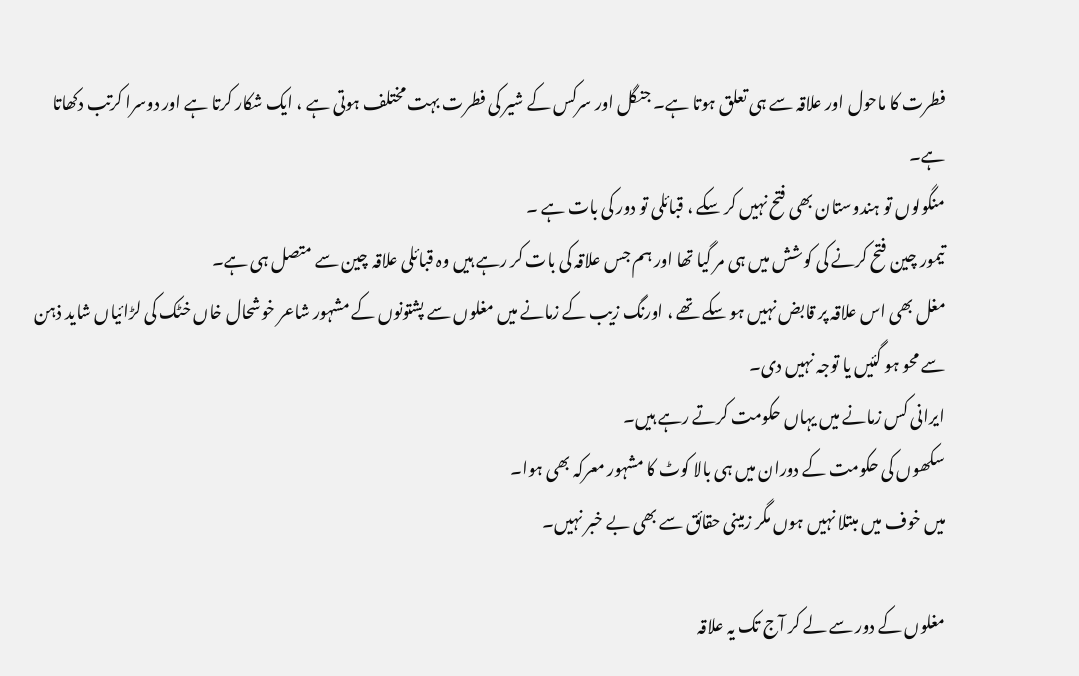فطرت کا ماحول اور علاقہ سے ہی تعلق ہوتا ہے۔ جنگل اور سرکس کے شیر کی فطرت بہت مختلف ہوتی ہے ، ایک شکار کرتا ہے اور دوسرا کرتب دکھاتا ہے۔
منگولوں تو ہندوستان بھی فتح نہیں کر سکے ، قبائلی تو دور کی بات ہے ۔
تیمور چین فتح کرنے کی کوشش میں ہی مر گیا تھا اور ہم جس علاقہ کی بات کر رہے ہیں وہ قبائلی علاقہ چین سے متصل ہی ہے۔
مغل بھی اس علاقہ پر قابض نہیں ہو سکے تھے ، اورنگ زیب کے زمانے میں مغلوں سے پشتونوں کے مشہور شاعر خوشحال خاں خٹک کی لڑائیاں شاید ذہن سے محو ہو گئیں یا توجہ نہیں دی۔
ایرانی کس زمانے میں یہاں حکومت کرتے رہے ہیں۔
سکھوں کی حکومت کے دوران میں ہی بالا کوٹ کا مشہور معرکہ بھی ہوا۔
میں خوف میں مبتلا نہیں ہوں مگر زمینی حقائق سے بھی بے خبر نہیں۔

مغلوں کے دور سے لے کر آج تک یہ علاقہ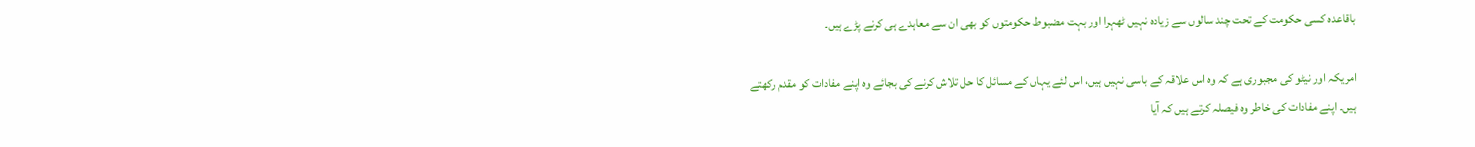باقاعدہ کسی حکومت کے تحت چند سالوں سے زیادہ نہیں ٹھہرا اور بہت مضبوط حکومتوں کو بھی ان سے معاہدے ہی کرنے پڑے ہیں۔

امریکہ اور نیٹو کی مجبوری ہے کہ وہ اس علاقہ کے باسی نہیں ہیں، اس لئے یہاں کے مسائل کا حل تلاش کرنے کی بجائے وہ اپنے مفادات کو مقدم رکھتے ہیں۔ اپنے مفادات کی خاطر وہ فیصلہ کرتے ہیں کہ آیا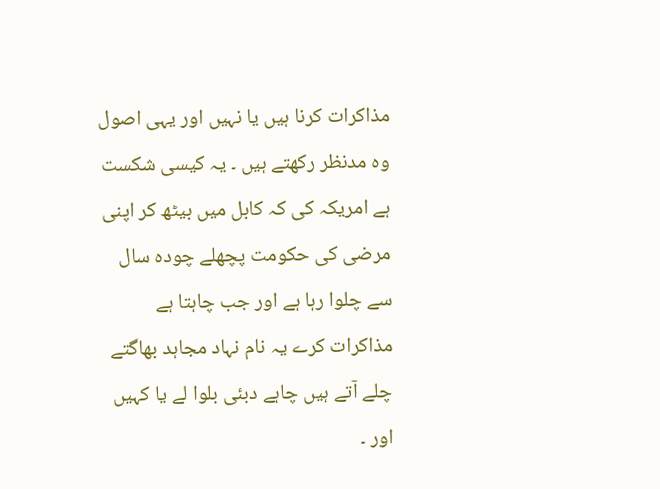مذاکرات کرنا ہیں یا نہیں اور یہی اصول وہ مدنظر رکھتے ہیں ۔ یہ کیسی شکست ہے امریکہ کی کہ کابل میں بیٹھ کر اپنی مرضی کی حکومت پچھلے چودہ سال سے چلوا رہا ہے اور جب چاہتا ہے مذاکرات کرے یہ نام نہاد مجاہد بھاگتے چلے آتے ہیں چاہے دبئی بلوا لے یا کہیں اور ۔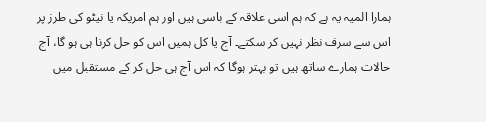ہمارا المیہ یہ ہے کہ ہم اسی علاقہ کے باسی ہیں اور ہم امریکہ یا نیٹو کی طرز پر اس سے سرف نظر نہیں کر سکتے۔ آج یا کل ہمیں اس کو حل کرنا ہی ہو گا، آج حالات ہمارے ساتھ ہیں تو بہتر ہوگا کہ اس آج ہی حل کر کے مستقبل میں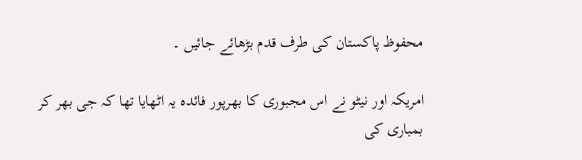محفوظ پاکستان کی طرف قدم بڑھائے جائیں ۔

امریکہ اور نیٹو نے اس مجبوری کا بھرپور فائدہ یہ اٹھایا تھا کہ جی بھر کر بمباری کی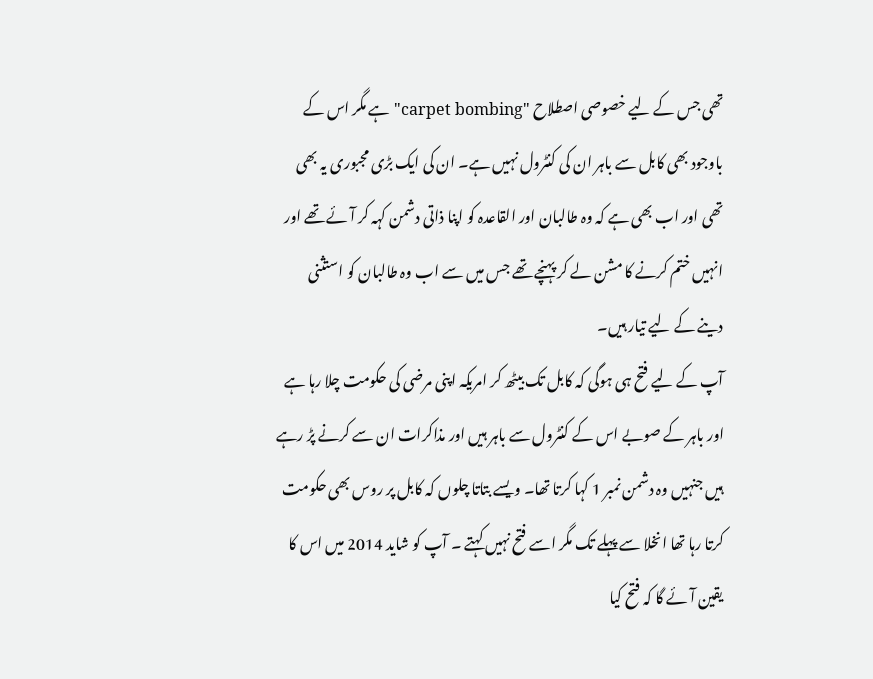تھی جس کے لیے خصوصی اصطلاح "carpet bombing" ہے مگر اس کے باوجود بھی کابل سے باہر ان کی کنٹرول نہیں ہے۔ ان کی ایک بڑی مجبوری یہ بھی تھی اور اب بھی ہے کہ وہ طالبان اور القاعدہ کو اپنا ذاتی دشمن کہہ کر آئے تھے اور انہیں ختم کرنے کا مشن لے کر پہنچے تھے جس میں سے اب وہ طالبان کو استثنی دینے کے لیے تیار ہیں۔
آپ کے لیے فتح ہی ہوگی کہ کابل تک بیٹھ کر امریکہ اپنی مرضی کی حکومت چلا رہا ہے اور باہر کے صوبے اس کے کنٹرول سے باہر ہیں اور مذاکرات ان سے کرنے پڑ رہے ہیں جنہیں وہ دشمن نمبر 1 کہا کرتا تھا۔ ویسے بتاتا چلوں کہ کابل پر روس بھی حکومت کرتا رہا تھا انخلا سے پہلے تک مگر اسے فتح نہیں کہتے ۔ آپ کو شاید 2014 میں اس کا یقین آئے گا کہ فتح کیا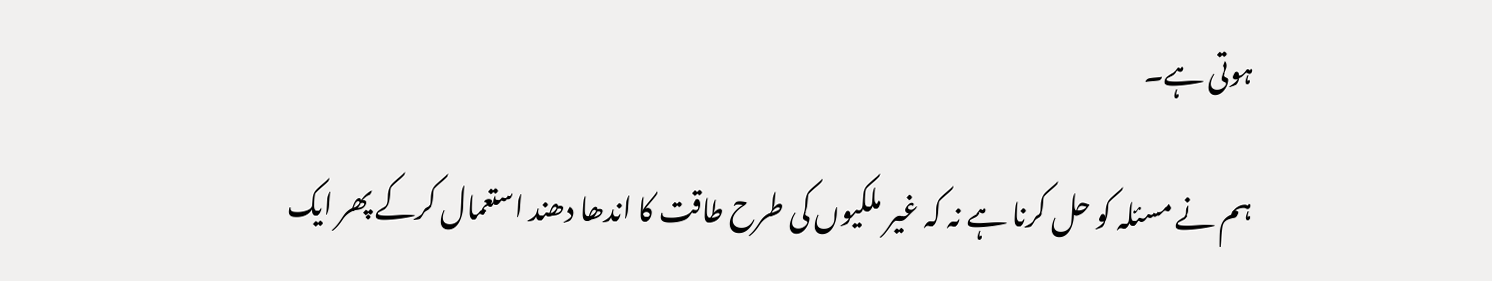ہوتی ہے۔

ہم نے مسئلہ کو حل کرنا ہے نہ کہ غیر ملکیوں کی طرح طاقت کا اندھا دھند استعمال کرکے پھر ایک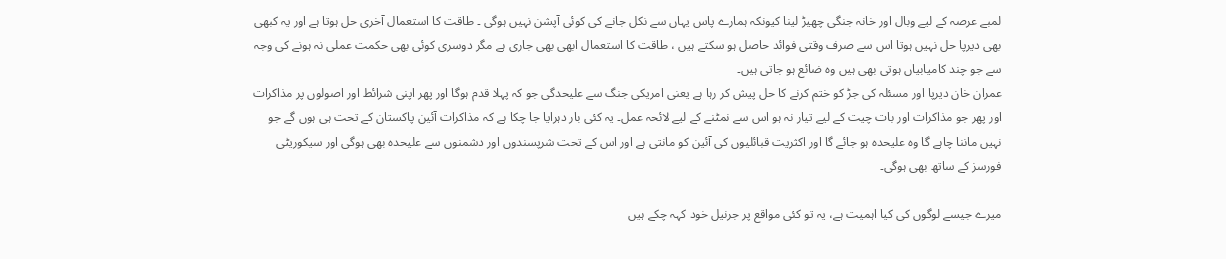لمبے عرصہ کے لیے وبال اور خانہ جنگی چھیڑ لینا کیونکہ ہمارے پاس یہاں سے نکل جانے کی کوئی آپشن نہیں ہوگی ۔ طاقت کا استعمال آخری حل ہوتا ہے اور یہ کبھی بھی دیرپا حل نہیں ہوتا اس سے صرف وقتی فوائد حاصل ہو سکتے ہیں ، طاقت کا استعمال ابھی بھی جاری ہے مگر دوسری کوئی بھی حکمت عملی نہ ہونے کی وجہ سے جو چند کامیابیاں ہوتی بھی ہیں وہ ضائع ہو جاتی ہیں۔
عمران خان دیرپا اور مسئلہ کی جڑ کو ختم کرنے کا حل پیش کر رہا ہے یعنی امریکی جنگ سے علیحدگی جو کہ پہلا قدم ہوگا اور پھر اپنی شرائط اور اصولوں پر مذاکرات اور پھر جو مذاکرات اور بات چیت کے لیے تیار نہ ہو اس سے نمٹنے کے لیے لائحہ عمل۔ یہ کئی بار دہرایا جا چکا ہے کہ مذاکرات آئین پاکستان کے تحت ہی ہوں گے جو نہیں ماننا چاہے گا وہ علیحدہ ہو جائے گا اور اکثریت قبائلیوں کی آئین کو مانتی ہے اور اس کے تحت شرپسندوں اور دشمنوں سے علیحدہ بھی ہوگی اور سیکوریٹی فورسز کے ساتھ بھی ہوگی۔

میرے جیسے لوگوں کی کیا اہمیت ہے، یہ تو کئی مواقع پر جرنیل خود کہہ چکے ہیں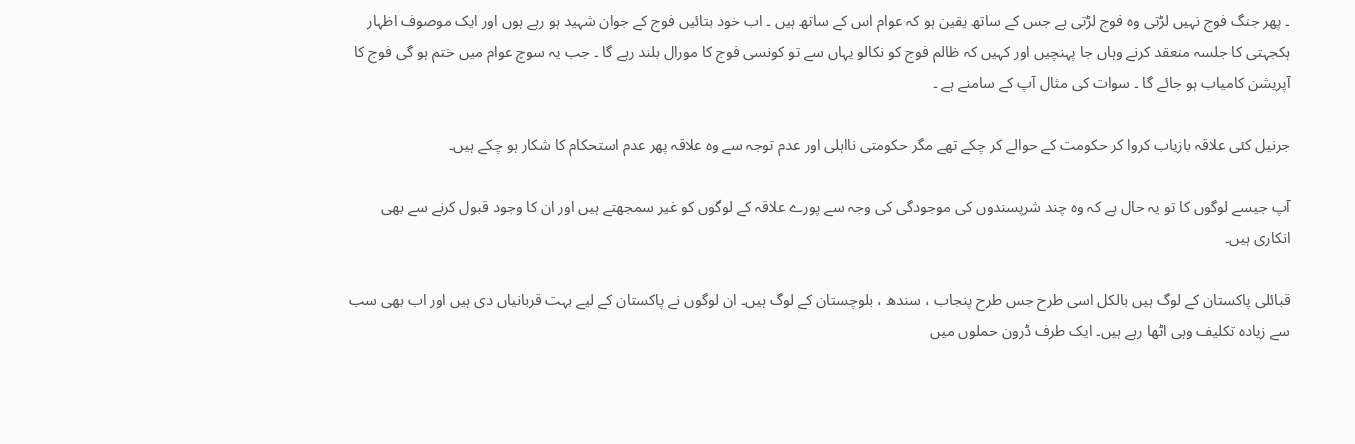۔ پھر جنگ فوج نہیں لڑتی وہ فوج لڑتی ہے جس کے ساتھ یقین ہو کہ عوام اس کے ساتھ ہیں ۔ اب خود بتائیں فوج کے جوان شہید ہو رہے ہوں اور ایک موصوف اظہار ہکجہتی کا جلسہ منعقد کرنے وہاں جا پہنچیں اور کہیں کہ ظالم فوج کو نکالو یہاں سے تو کونسی فوج کا مورال بلند رہے گا ۔ جب یہ سوچ عوام میں ختم ہو گی فوج کا آپریشن کامیاب ہو جائے گا ۔ سوات کی مثال آپ کے سامنے ہے ۔

جرنیل کئی علاقہ بازیاب کروا کر حکومت کے حوالے کر چکے تھے مگر حکومتی نااہلی اور عدم توجہ سے وہ علاقہ پھر عدم استحکام کا شکار ہو چکے ہیں۔

آپ جیسے لوگوں کا تو یہ حال ہے کہ وہ چند شرپسندوں کی موجودگی کی وجہ سے پورے علاقہ کے لوگوں کو غیر سمجھتے ہیں اور ان کا وجود قبول کرنے سے بھی انکاری ہیں۔

قبائلی پاکستان کے لوگ ہیں بالکل اسی طرح جس طرح پنجاب ، سندھ ، بلوچستان کے لوگ ہیں۔ ان لوگوں نے پاکستان کے لیے بہت قربانیاں دی ہیں اور اب بھی سب سے زیادہ تکلیف وہی اٹھا رہے ہیں۔ ایک طرف ڈرون حملوں میں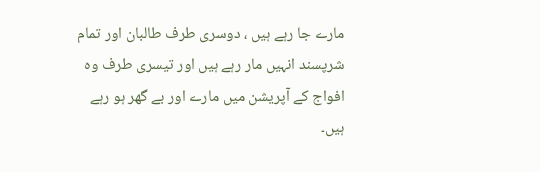مارے جا رہے ہیں ، دوسری طرف طالبان اور تمام شرپسند انہیں مار رہے ہیں اور تیسری طرف وہ افواج کے آپریشن میں مارے اور بے گھر ہو رہے ہیں۔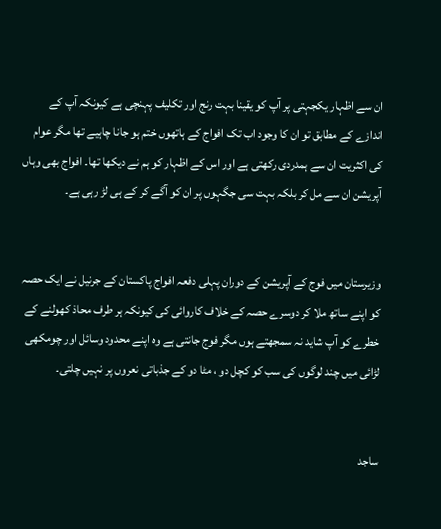ان سے اظہار یکجہتی پر آپ کو یقینا بہت رنج اور تکلیف پہنچی ہے کیونکہ آپ کے اندازے کے مطابق تو ان کا وجود اب تک افواج کے ہاتھوں ختم ہو جانا چاہیے تھا مگر عوام کی اکثریت ان سے ہمدردی رکھتی ہے اور اس کے اظہار کو ہم نے دیکھا تھا۔ افواج بھی وہاں آپریشن ان سے مل کر بلکہ بہت سی جگہوں پر ان کو آگے کر کے ہی لڑ رہی ہے۔


وزیرستان میں فوج کے آپریشن کے دوران پہلی دفعہ افواج پاکستان کے جرنیل نے ایک حصہ کو اپنے ساتھ ملا کر دوسرے حصہ کے خلاف کاروائی کی کیونکہ ہر طرف محاذ کھولنے کے خطرے کو آپ شاید نہ سمجھتے ہوں مگر فوج جانتی ہے وہ اپنے محدود وسائل اور چومکھی لڑائی میں چند لوگوں کی سب کو کچل دو ، مٹا دو کے جذباتی نعروں پر نہیں چلتی۔


ساجد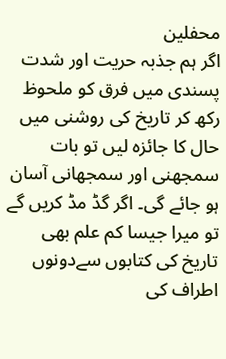محفلین
اگر ہم جذبہ حریت اور شدت پسندی میں فرق کو ملحوظ رکھ کر تاریخ کی روشنی میں حال کا جائزہ لیں تو بات سمجھنی اور سمجھانی آسان ہو جائے گی۔ اگر گڈ مڈ کریں گے تو میرا جیسا کم علم بھی تاریخ کی کتابوں سےدونوں اطراف کی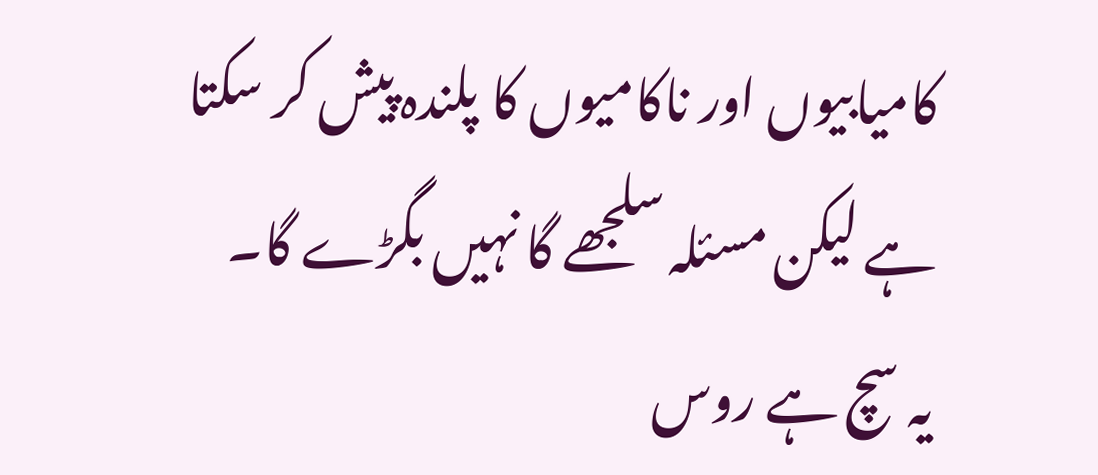کامیابیوں اور ناکامیوں کا پلندہ پیش کر سکتا ہے لیکن مسئلہ سلجھے گا نہیں بگڑے گا۔
یہ سچ ہے روس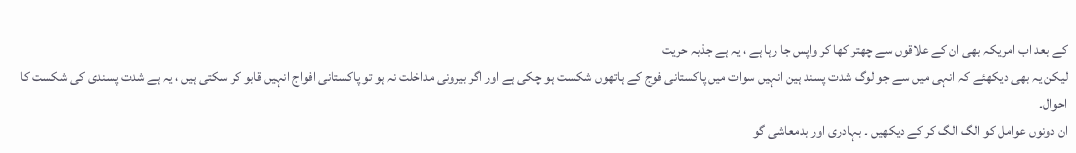کے بعد اب امریکہ بھی ان کے علاقوں سے چھتر کھا کر واپس جا رہا ہے ، یہ ہے جذبہ حریت
لیکن یہ بھی دیکھئے کہ انہی میں سے جو لوگ شدت پسند ہین انہیں سوات میں پاکستانی فوج کے ہاتھوں شکست ہو چکی ہے اور اگر بیرونی مداخلت نہ ہو تو پاکستانی افواج انہیں قابو کر سکتی ہیں ، یہ ہے شدت پسندی کی شکست کا احوال۔
ان دونوں عوامل کو الگ الگ کر کے دیکھیں ۔ بہادری اور بدمعاشی گو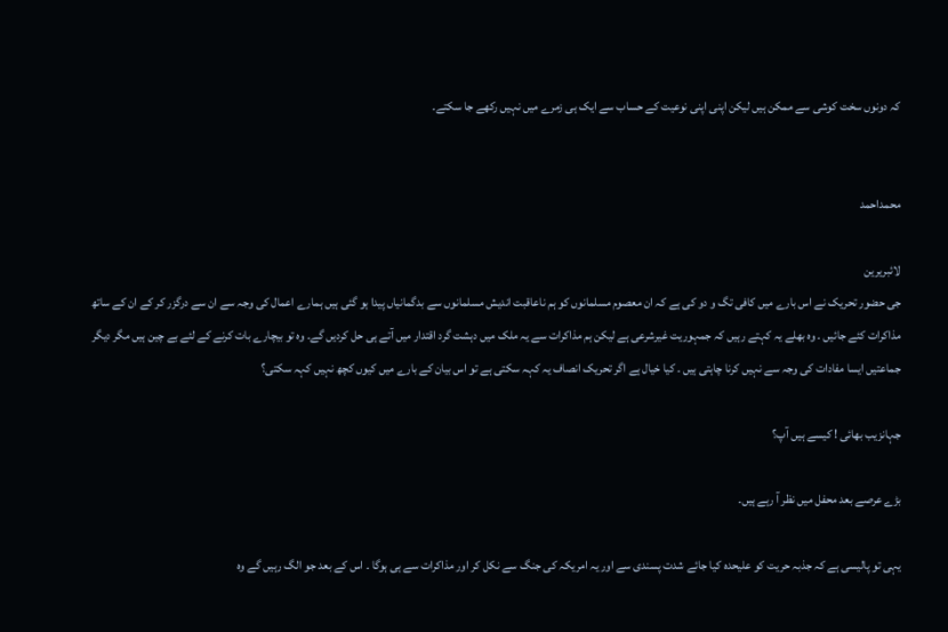کہ دونوں سخت کوشی سے ممکن ہیں لیکن اپنی اپنی نوعیت کے حساب سے ایک ہی زمرے میں نہیں رکھے جا سکتے۔


محمداحمد

لائبریرین
جی حضور تحریک نے اس بارے میں کافی تگ و دو کی ہے کہ ان معصوم مسلمانوں کو ہم ناعاقبت اندیش مسلمانوں سے بدگمانیاں پیدا ہو گئی ہیں ہمارے اعمال کی وجہ سے ان سے درگزر کر کے ان کے ساتھ مذاکرات کئے جائیں ۔ وہ بھلے یہ کہتے رہیں کہ جمہوریت غیرشرعی ہے لیکن ہم مذاکرات سے یہ ملک میں دہشت گرد اقتدار میں آتے ہی حل کردیں گے۔ وہ تو بیچارے بات کرنے کے لئے بے چین ہیں مگر دیگر جماعتیں ایسا مفادات کی وجہ سے نہیں کرنا چاہتی ہیں ۔ کیا خیال ہے اگر تحریک انصاف یہ کہہ سکتی ہے تو اس بیان کے بارے میں کیوں کچھ نہیں کہہ سکتی؟

جہانزیب بھائی ! کیسے ہیں آپ؟

بڑے عرصے بعد محفل میں نظر آ رہے ہیں۔

یہی تو پالیسی ہے کہ جذبہ حریت کو علیحدہ کیا جائے شدت پسندی سے اور یہ امریکہ کی جنگ سے نکل کر اور مذاکرات سے ہی ہوگا ۔ اس کے بعد جو الگ رہیں گے وہ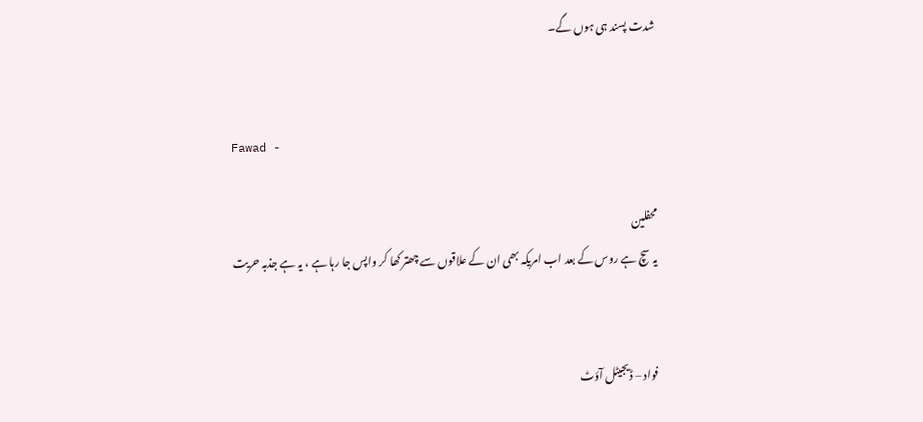شدت پسند ہی ہوں گے۔


Fawad -

محفلین
یہ سچ ہے روس کے بعد اب امریکہ بھی ان کے علاقوں سے چھتر کھا کر واپس جا رہا ہے ، یہ ہے جذبہ حریت


فواد – ڈيجيٹل آؤٹ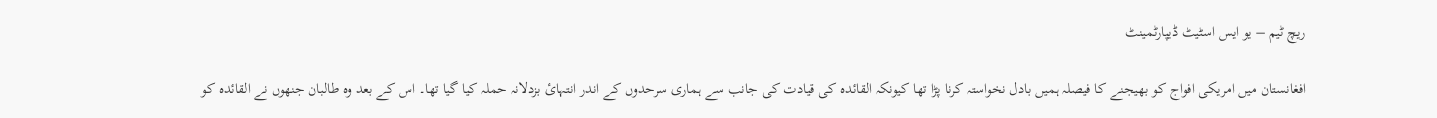ريچ ٹيم – يو ايس اسٹيٹ ڈيپارٹمينٹ

افغانستان ميں امريکی افواج کو بھيجنے کا فيصلہ ہميں بادل نخواستہ کرنا پڑا تھا کيونکہ القائدہ کی قيادت کی جانب سے ہماری سرحدوں کے اندر انتہائ بزدلانہ حملہ کيا گیا تھا۔ اس کے بعد وہ طالبان جنھوں نے القائدہ کو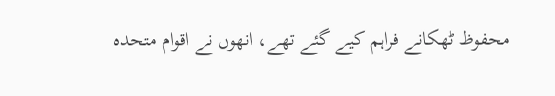محفوظ ٹھکانے فراہم کيے گئے تھے، انھوں نے اقوام متحدہ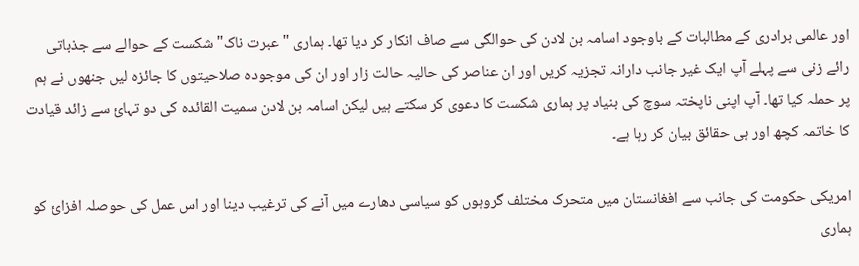اور عالمی برادری کے مطالبات کے باوجود اسامہ بن لادن کی حوالگی سے صاف انکار کر ديا تھا۔ ہماری "عبرت ناک" شکست کے حوالے سے جذباتی رائے زنی سے پہلے آپ ايک غير جانب دارانہ تجزيہ کريں اور ان عناصر کی حاليہ حالت زار اور ان کی موجودہ صلاحيتوں کا جائزہ ليں جنھوں نے ہم پر حملہ کيا تھا۔ آپ اپنی ناپختہ سوچ کی بنياد پر ہماری شکست کا دعوی کر سکتے ہيں ليکن اسامہ بن لادن سميت القائدہ کی دو تہائ سے زائد قيادت کا خاتمہ کچھ اور ہی حقائق بيان کر رہا ہے۔

امريکی حکومت کی جانب سے افغانستان ميں متحرک مختلف گروہوں کو سياسی دھارے ميں آنے کی ترغيب دينا اور اس عمل کی حوصلہ افزائ کو ہماری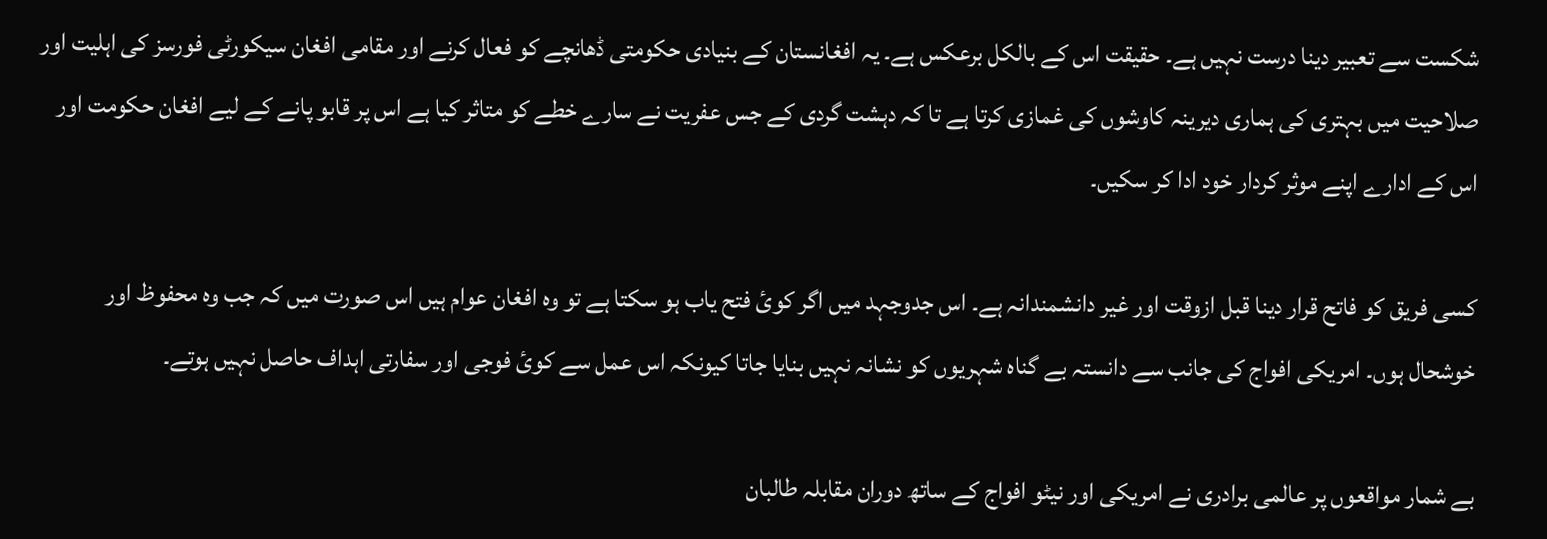شکست سے تعبیر دینا درست نہيں ہے۔ حقيقت اس کے بالکل برعکس ہے۔ يہ افغانستان کے بنيادی حکومتی ڈھانچے کو فعال کرنے اور مقامی افغان سيکورٹی فورسز کی اہليت اور صلاحيت ميں بہتری کی ہماری ديرينہ کاوشوں کی غمازی کرتا ہے تا کہ دہشت گردی کے جس عفريت نے سارے خطے کو متاثر کيا ہے اس پر قابو پانے کے لیے افغان حکومت اور اس کے ادارے اپنے موثر کردار خود ادا کر سکیں۔

کسی فريق کو فاتح قرار دينا قبل ازوقت اور غير دانشمندانہ ہے۔ اس جدوجہد ميں اگر کوئ فتح ياب ہو سکتا ہے تو وہ افغان عوام ہيں اس صورت ميں کہ جب وہ محفوظ اور خوشحال ہوں۔ امريکی افواج کی جانب سے دانستہ بے گناہ شہريوں کو نشانہ نہيں بنايا جاتا کيونکہ اس عمل سے کوئ فوجی اور سفارتی اہداف حاصل نہيں ہوتے۔

بے شمار مواقعوں پر عالمی برادری نے امريکی اور نيٹو افواج کے ساتھ دوران مقابلہ طالبان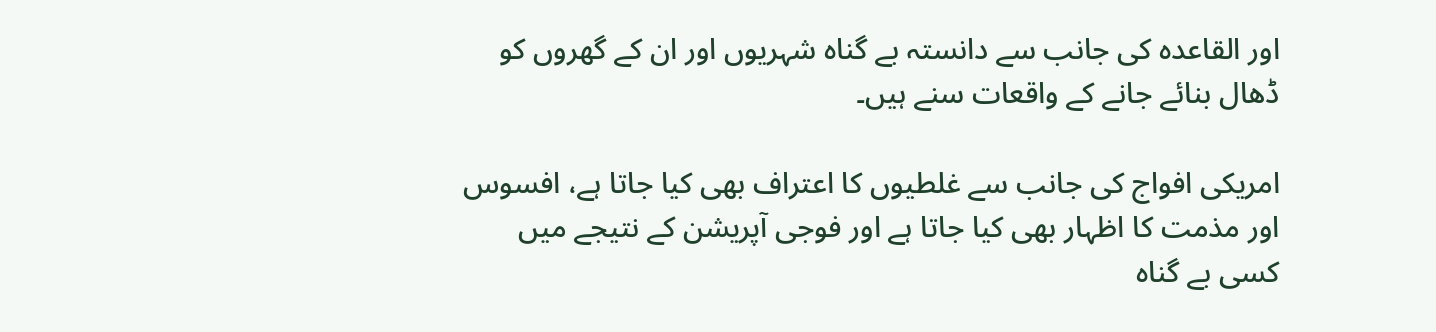اور القاعدہ کی جانب سے دانستہ بے گناہ شہريوں اور ان کے گھروں کو ڈھال بنائے جانے کے واقعات سنے ہيں۔

امريکی افواج کی جانب سے غلطيوں کا اعتراف بھی کيا جاتا ہے، افسوس اور مذمت کا اظہار بھی کيا جاتا ہے اور فوجی آپريشن کے نتيجے ميں کسی بے گناہ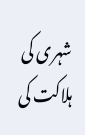شہری کی ہلاکت کی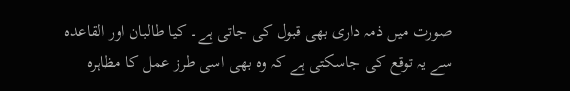صورت ميں ذمہ داری بھی قبول کی جاتی ہے۔ کيا طالبان اور القاعدہ سے يہ توقع کی جاسکتی ہے کہ وہ بھی اسی طرز عمل کا مظاہرہ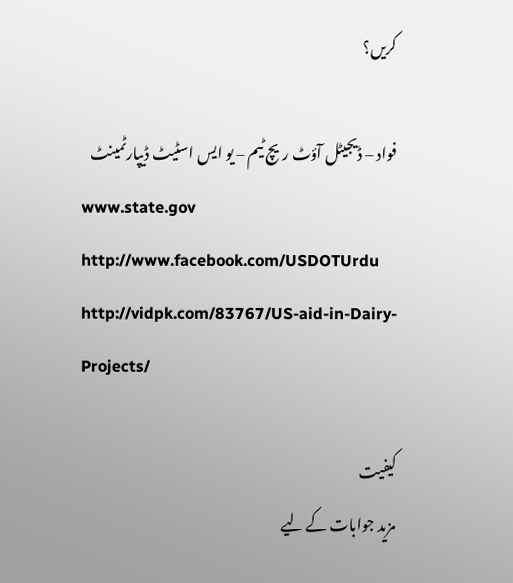کريں؟

فواد – ڈيجيٹل آؤٹ ريچ ٹيم – يو ايس اسٹيٹ ڈيپارٹمينٹ
www.state.gov
http://www.facebook.com/USDOTUrdu
http://vidpk.com/83767/US-aid-in-Dairy-Projects/

کیفیت
مزید جوابات کے لیے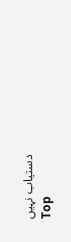دستیاب نہیں
Top